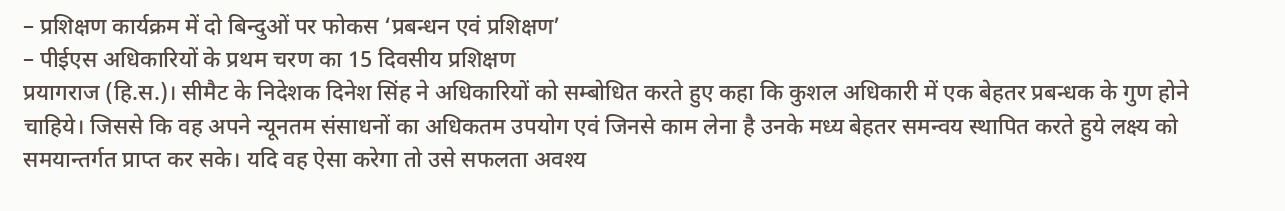– प्रशिक्षण कार्यक्रम में दो बिन्दुओं पर फोकस ‘प्रबन्धन एवं प्रशिक्षण’
– पीईएस अधिकारियों के प्रथम चरण का 15 दिवसीय प्रशिक्षण
प्रयागराज (हि.स.)। सीमैट के निदेशक दिनेश सिंह ने अधिकारियों को सम्बोधित करते हुए कहा कि कुशल अधिकारी में एक बेहतर प्रबन्धक के गुण होने चाहिये। जिससे कि वह अपने न्यूनतम संसाधनों का अधिकतम उपयोग एवं जिनसे काम लेना है उनके मध्य बेहतर समन्वय स्थापित करते हुये लक्ष्य को समयान्तर्गत प्राप्त कर सके। यदि वह ऐसा करेगा तो उसे सफलता अवश्य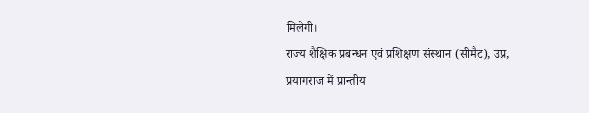मिलेगी।
राज्य शैक्षिक प्रबन्धन एवं प्रशिक्षण संस्थान (सीमैट), उप्र, प्रयागराज में प्रान्तीय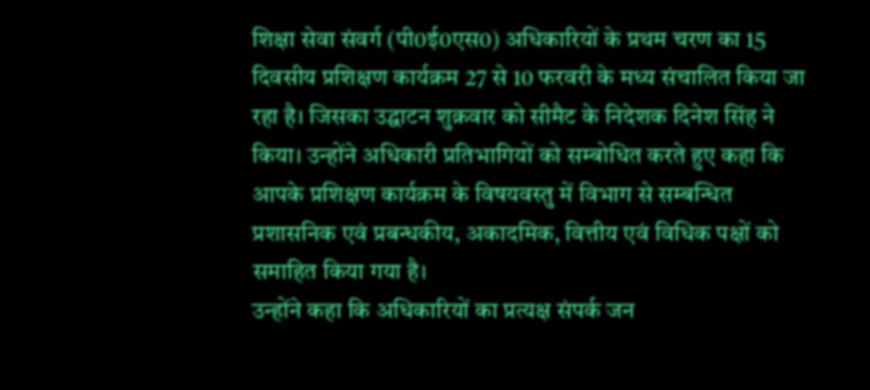शिक्षा सेवा संवर्ग (पी0ई0एस0) अधिकारियों के प्रथम चरण का 15 दिवसीय प्रशिक्षण कार्यक्रम 27 से 10 फरवरी के मध्य संचालित किया जा रहा है। जिसका उद्घाटन शुक्रवार को सीमैट के निदेशक दिनेश सिंह ने किया। उन्होंने अधिकारी प्रतिभागियों को सम्बोधित करते हुए कहा कि आपके प्रशिक्षण कार्यक्रम के विषयवस्तु में विभाग से सम्बन्धित प्रशासनिक एवं प्रबन्धकीय, अकादमिक, वित्तीय एवं विधिक पक्षों को समाहित किया गया है।
उन्होंने कहा कि अधिकारियों का प्रत्यक्ष संपर्क जन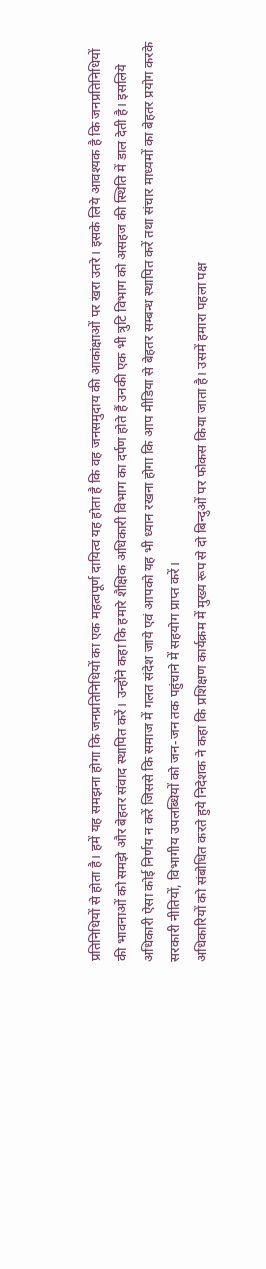प्रतिनिधियों से होता है। हमें यह समझना होगा कि जनप्रतिनिधियों का एक महत्वपूर्ण दायित्व यह होता है कि वह जनसमुदाय की आकांक्षाओं पर खरा उतरे। इसके लिये आवश्यक है कि जनप्रतिनिधियों की भावनाओं को समझे और बेहतर संवाद स्थापित करें। उन्होंने कहा कि हमारे शैक्षिक अधिकारी विभाग का दर्पण होते हैं उनकी एक भी त्रुटि विभाग को असहज की स्थिति में डाल देती है। इसलिये अधिकारी ऐसा कोई निर्णय न करें जिससे कि समाज में गलत संदेश जाये एवं आपको यह भी ध्यान रखना होगा कि आप मीडिया से बेहतर सम्बन्ध स्थापित करें तथा संचार माध्यमों का बेहतर प्रयोग करके सरकारी नीतियों, विभागीय उपलब्धियों को जन-जन तक पहुंचाने में सहयोग प्राप्त करें।
अधिकारियों को संबोधित करते हुये निदेशक ने कहा कि प्रशिक्षण कार्यक्रम में मुख्य रूप से दो बिन्दुओं पर फोकस किया जाता है। उसमें हमारा पहला पक्ष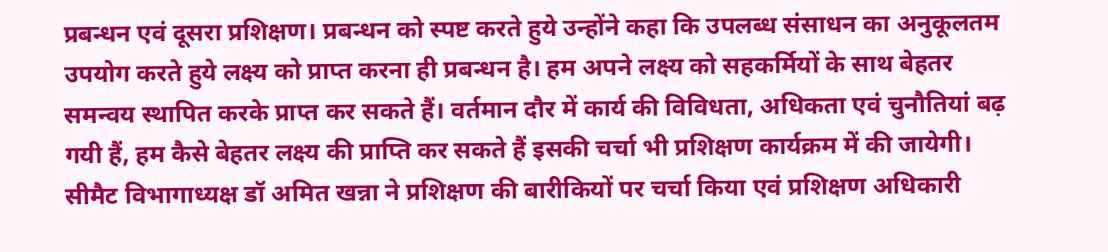प्रबन्धन एवं दूसरा प्रशिक्षण। प्रबन्धन को स्पष्ट करते हुये उन्होंने कहा कि उपलब्ध संसाधन का अनुकूलतम उपयोग करते हुये लक्ष्य को प्राप्त करना ही प्रबन्धन है। हम अपने लक्ष्य को सहकर्मियों के साथ बेहतर समन्वय स्थापित करके प्राप्त कर सकते हैं। वर्तमान दौर में कार्य की विविधता, अधिकता एवं चुनौतियां बढ़ गयी हैं, हम कैसे बेहतर लक्ष्य की प्राप्ति कर सकते हैं इसकी चर्चा भी प्रशिक्षण कार्यक्रम में की जायेगी।
सीमैट विभागाध्यक्ष डॉ अमित खन्ना ने प्रशिक्षण की बारीकियों पर चर्चा किया एवं प्रशिक्षण अधिकारी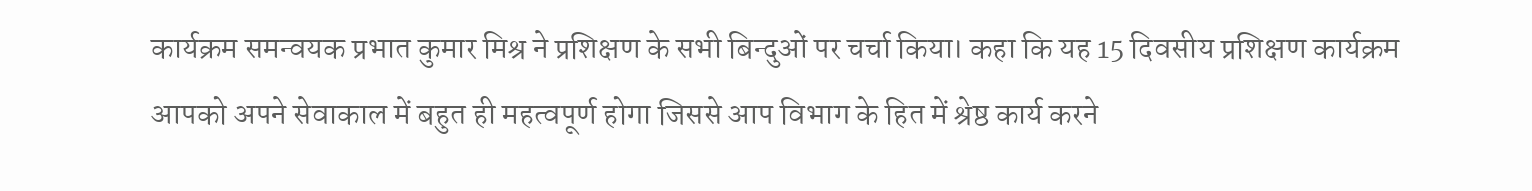कार्यक्रम समन्वयक प्रभात कुमार मिश्र ने प्रशिक्षण के सभी बिन्दुओं पर चर्चा किया। कहा कि यह 15 दिवसीय प्रशिक्षण कार्यक्रम आपको अपने सेवाकाल में बहुत ही महत्वपूर्ण होगा जिससे आप विभाग के हित में श्रेष्ठ कार्य करने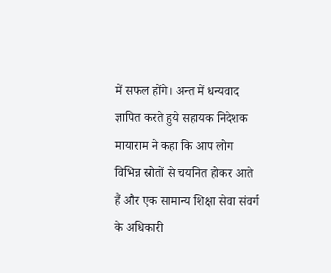में सफल होंगे। अन्त में धन्यवाद ज्ञापित करते हुये सहायक निदेशक मायाराम ने कहा कि आप लोग विभिन्न स्रोतों से चयनित होकर आते हैं और एक सामान्य शिक्षा सेवा संवर्ग के अधिकारी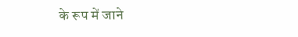के रूप में जाने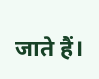जाते हैं।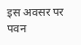इस अवसर पर पवन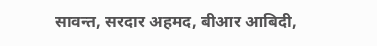सावन्त, सरदार अहमद, बीआर आबिदी,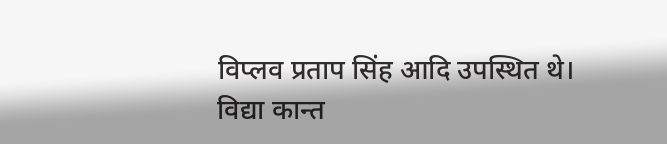विप्लव प्रताप सिंह आदि उपस्थित थे।
विद्या कान्त